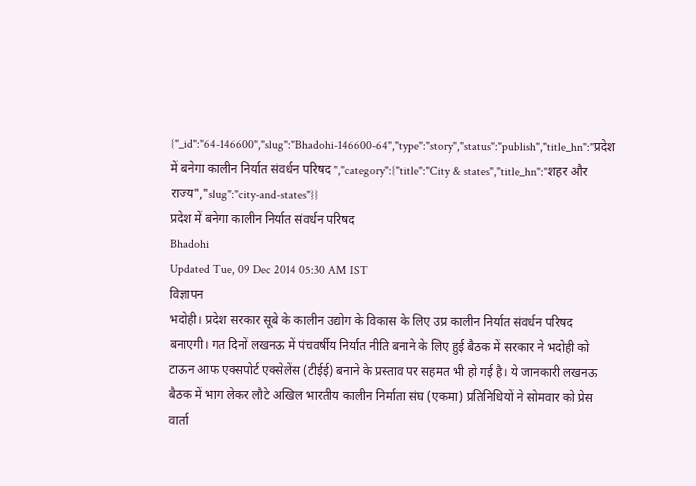{"_id":"64-146600","slug":"Bhadohi-146600-64","type":"story","status":"publish","title_hn":"प्रदेश में बनेगा कालीन निर्यात संवर्धन परिषद ","category":{"title":"City & states","title_hn":"शहर और राज्य","slug":"city-and-states"}}
प्रदेश में बनेगा कालीन निर्यात संवर्धन परिषद
Bhadohi
Updated Tue, 09 Dec 2014 05:30 AM IST
विज्ञापन
भदोही। प्रदेश सरकार सूबे के कालीन उद्योग के विकास के लिए उप्र कालीन निर्यात संवर्धन परिषद बनाएगी। गत दिनों लखनऊ में पंचवर्षीय निर्यात नीति बनाने के लिए हुई बैठक में सरकार ने भदोही को टाऊन आफ एक्सपोर्ट एक्सेलेंस (टीईई) बनाने के प्रस्ताव पर सहमत भी हो गई है। ये जानकारी लखनऊ बैठक में भाग लेकर लौटे अखिल भारतीय कालीन निर्माता संघ (एकमा) प्रतिनिधियों ने सोमवार को प्रेस वार्ता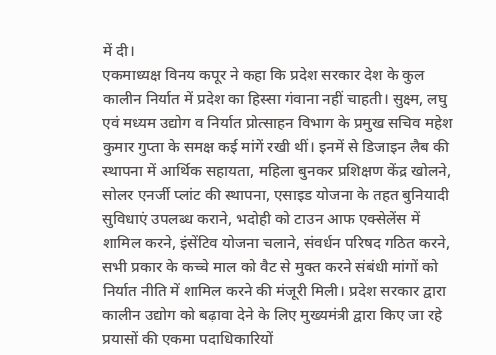में दी।
एकमाध्यक्ष विनय कपूर ने कहा कि प्रदेश सरकार देश के कुल कालीन निर्यात में प्रदेश का हिस्सा गंवाना नहीं चाहती। सुक्ष्म, लघु एवं मध्यम उद्योग व निर्यात प्रोत्साहन विभाग के प्रमुख सचिव महेश कुमार गुप्ता के समक्ष कई मांगें रखी थीं। इनमें से डिजाइन लैब की स्थापना में आर्थिक सहायता, महिला बुनकर प्रशिक्षण केंद्र खोलने, सोलर एनर्जी प्लांट की स्थापना, एसाइड योजना के तहत बुनियादी सुविधाएं उपलब्ध कराने, भदोही को टाउन आफ एक्सेलेंस में शामिल करने, इंसेंटिव योजना चलाने, संवर्धन परिषद गठित करने, सभी प्रकार के कच्चे माल को वैट से मुक्त करने संबंधी मांगों को निर्यात नीति में शामिल करने की मंजूरी मिली। प्रदेश सरकार द्वारा कालीन उद्योग को बढ़ावा देने के लिए मुख्यमंत्री द्वारा किए जा रहे प्रयासों की एकमा पदाधिकारियों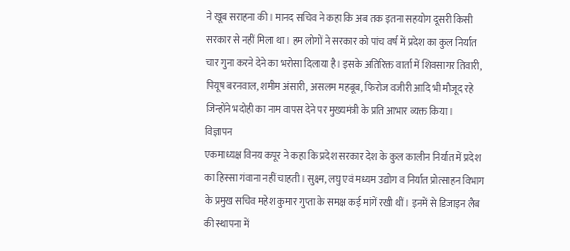ने खूब सराहना की। मानद सचिव ने कहा कि अब तक इतना सहयोग दूसरी किसी सरकार से नहीं मिला था। हम लोगों ने सरकार को पांच वर्ष में प्रदेश का कुल निर्यात चार गुना करने देने का भरोसा दिलाया है। इसके अतिरिक्त वार्ता में शिवसागर तिवारी, पियूष बरनवाल, शमीम अंसारी, असलम महबूब, फिरोज वजीरी आदि भी मौजूद रहे जिन्होंने भदोही का नाम वापस देने पर मुख्यमंत्री के प्रति आभार व्यक्त किया।
विज्ञापन
एकमाध्यक्ष विनय कपूर ने कहा कि प्रदेश सरकार देश के कुल कालीन निर्यात में प्रदेश का हिस्सा गंवाना नहीं चाहती। सुक्ष्म, लघु एवं मध्यम उद्योग व निर्यात प्रोत्साहन विभाग के प्रमुख सचिव महेश कुमार गुप्ता के समक्ष कई मांगें रखी थीं। इनमें से डिजाइन लैब की स्थापना में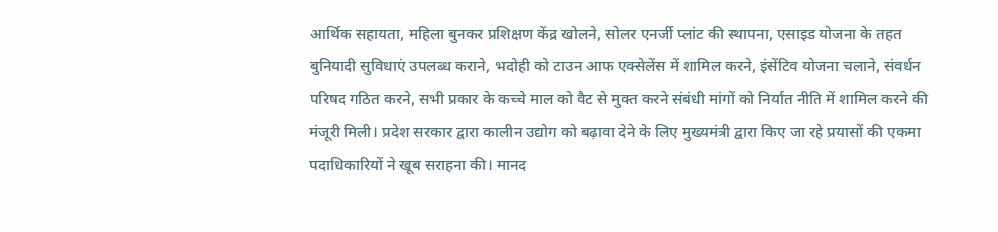आर्थिक सहायता, महिला बुनकर प्रशिक्षण केंद्र खोलने, सोलर एनर्जी प्लांट की स्थापना, एसाइड योजना के तहत बुनियादी सुविधाएं उपलब्ध कराने, भदोही को टाउन आफ एक्सेलेंस में शामिल करने, इंसेंटिव योजना चलाने, संवर्धन परिषद गठित करने, सभी प्रकार के कच्चे माल को वैट से मुक्त करने संबंधी मांगों को निर्यात नीति में शामिल करने की मंजूरी मिली। प्रदेश सरकार द्वारा कालीन उद्योग को बढ़ावा देने के लिए मुख्यमंत्री द्वारा किए जा रहे प्रयासों की एकमा पदाधिकारियों ने खूब सराहना की। मानद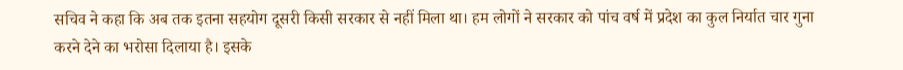सचिव ने कहा कि अब तक इतना सहयोग दूसरी किसी सरकार से नहीं मिला था। हम लोगों ने सरकार को पांच वर्ष में प्रदेश का कुल निर्यात चार गुना करने देने का भरोसा दिलाया है। इसके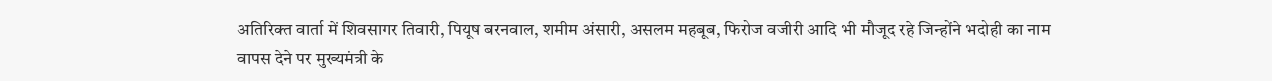अतिरिक्त वार्ता में शिवसागर तिवारी, पियूष बरनवाल, शमीम अंसारी, असलम महबूब, फिरोज वजीरी आदि भी मौजूद रहे जिन्होंने भदोही का नाम वापस देने पर मुख्यमंत्री के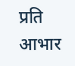प्रति आभार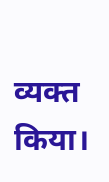व्यक्त किया।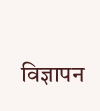विज्ञापन